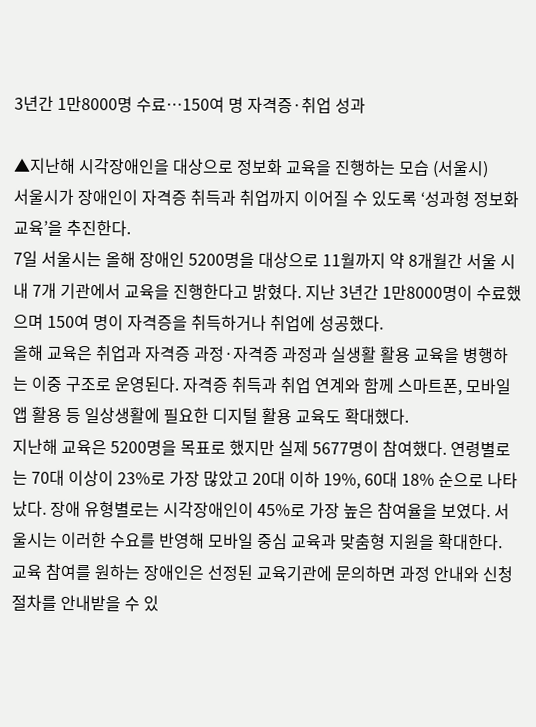3년간 1만8000명 수료⋯150여 명 자격증·취업 성과

▲지난해 시각장애인을 대상으로 정보화 교육을 진행하는 모습 (서울시)
서울시가 장애인이 자격증 취득과 취업까지 이어질 수 있도록 ‘성과형 정보화 교육’을 추진한다.
7일 서울시는 올해 장애인 5200명을 대상으로 11월까지 약 8개월간 서울 시내 7개 기관에서 교육을 진행한다고 밝혔다. 지난 3년간 1만8000명이 수료했으며 150여 명이 자격증을 취득하거나 취업에 성공했다.
올해 교육은 취업과 자격증 과정·자격증 과정과 실생활 활용 교육을 병행하는 이중 구조로 운영된다. 자격증 취득과 취업 연계와 함께 스마트폰, 모바일 앱 활용 등 일상생활에 필요한 디지털 활용 교육도 확대했다.
지난해 교육은 5200명을 목표로 했지만 실제 5677명이 참여했다. 연령별로는 70대 이상이 23%로 가장 많았고 20대 이하 19%, 60대 18% 순으로 나타났다. 장애 유형별로는 시각장애인이 45%로 가장 높은 참여율을 보였다. 서울시는 이러한 수요를 반영해 모바일 중심 교육과 맞춤형 지원을 확대한다.
교육 참여를 원하는 장애인은 선정된 교육기관에 문의하면 과정 안내와 신청 절차를 안내받을 수 있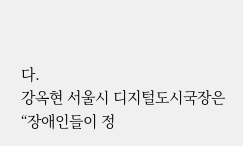다.
강옥현 서울시 디지털도시국장은 “장애인들이 정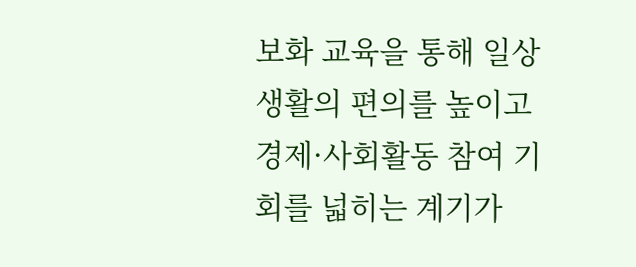보화 교육을 통해 일상생활의 편의를 높이고 경제·사회활동 참여 기회를 넓히는 계기가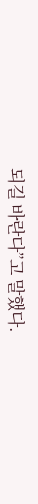되길 바란다”고 말했다.